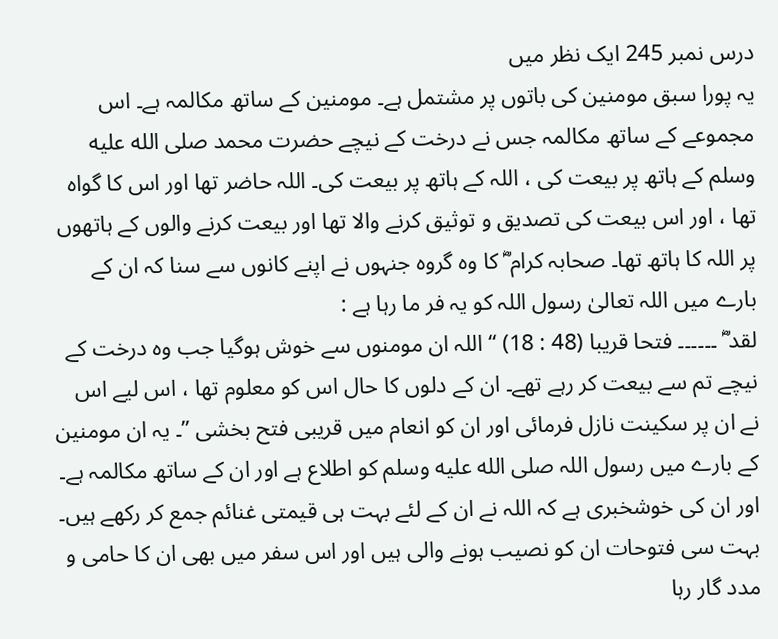درس نمبر 245 ایک نظر میں
یہ پورا سبق مومنین کی باتوں پر مشتمل ہے۔ مومنین کے ساتھ مکالمہ ہے۔ اس مجموعے کے ساتھ مکالمہ جس نے درخت کے نیچے حضرت محمد صلى الله عليه وسلم کے ہاتھ پر بیعت کی ، اللہ کے ہاتھ پر بیعت کی۔ اللہ حاضر تھا اور اس کا گواہ تھا ، اور اس بیعت کی تصدیق و توثیق کرنے والا تھا اور بیعت کرنے والوں کے ہاتھوں پر اللہ کا ہاتھ تھا۔ صحابہ کرام ؓ کا وہ گروہ جنہوں نے اپنے کانوں سے سنا کہ ان کے بارے میں اللہ تعالیٰ رسول اللہ کو یہ فر ما رہا ہے :
لقد ؓ ۔۔۔۔۔۔ فتحا قریبا (48 : 18) “ اللہ ان مومنوں سے خوش ہوگیا جب وہ درخت کے نیچے تم سے بیعت کر رہے تھے۔ ان کے دلوں کا حال اس کو معلوم تھا ، اس لیے اس نے ان پر سکینت نازل فرمائی اور ان کو انعام میں قریبی فتح بخشی ”۔ یہ ان مومنین کے بارے میں رسول اللہ صلى الله عليه وسلم کو اطلاع ہے اور ان کے ساتھ مکالمہ ہے۔ اور ان کی خوشخبری ہے کہ اللہ نے ان کے لئے بہت ہی قیمتی غنائم جمع کر رکھے ہیں۔ بہت سی فتوحات ان کو نصیب ہونے والی ہیں اور اس سفر میں بھی ان کا حامی و مدد گار رہا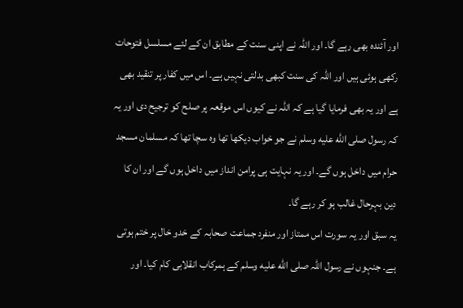اور آئندہ بھی رہے گا۔ اور اللہ نے اپنی سنت کے مطابق ان کے لئے مسلسل فتوحات رکھی ہوئی ہیں اور اللہ کی سنت کبھی بدلتی نہیں ہے۔ اس میں کفار پر تنقید بھی ہے اور یہ بھی فرمایا گیا ہے کہ اللہ نے کیوں اس موقعہ پر صلح کو ترجیح دی اور یہ کہ رسول صلى الله عليه وسلم نے جو خواب دیکھا تھا وہ سچا تھا کہ مسلمان مسجد حرام میں داخل ہوں گے۔ اور یہ نہایت ہی پرامن انداز میں داخل ہوں گے اور ان کا دین بہرحال غالب ہو کر رہے گا۔
یہ سبق اور یہ سورت اس ممتاز اور منفرد جماعت صحابہ کے خدو خال پر ختم ہوتی ہے۔ جنہوں نے رسول اللہ صلى الله عليه وسلم کے ہمرکاب انقلابی کام کیا۔ اور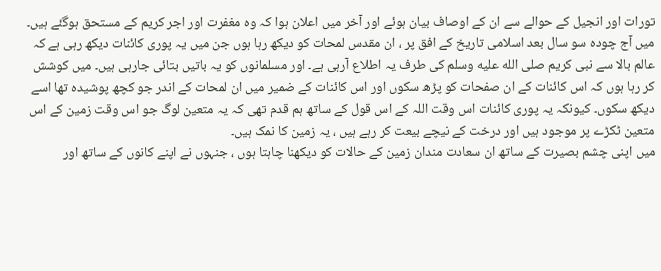تورات اور انجیل کے حوالے سے ان کے اوصاف بیان ہوئے اور آخر میں اعلان ہوا کہ وہ مغفرت اور اجر کریم کے مستحق ہوگئے ہیں۔
میں آج چودہ سو سال بعد اسلامی تاریخ کے افق پر ، ان مقدس لمحات کو دیکھ رہا ہوں جن میں یہ پوری کائنات دیکھ رہی ہے کہ عالم بالا سے نبی کریم صلى الله عليه وسلم کی طرف یہ اطلاع آرہی ہے۔ اور مسلمانوں کو یہ باتیں بتائی جارہی ہیں۔ میں کوشش کر رہا ہوں کہ اس کائنات کے ان صفحات کو پڑھ سکوں اور اس کائنات کے ضمیر میں ان لمحات کے اندر جو کچھ پوشیدہ تھا اسے دیکھ سکوں۔ کیونکہ یہ پوری کائنات اس وقت اللہ کے اس قول کے ساتھ ہم قدم تھی کہ یہ متعین لوگ جو اس وقت زمین کے اس متعین ٹکڑے پر موجود ہیں اور درخت کے نیچے بیعت کر رہے ہیں ، یہ زمین کا نمک ہیں۔
میں اپنی چشم بصیرت کے ساتھ ان سعادت مندان زمین کے حالات کو دیکھنا چاہتا ہوں ، جنہوں نے اپنے کانوں کے ساتھ اور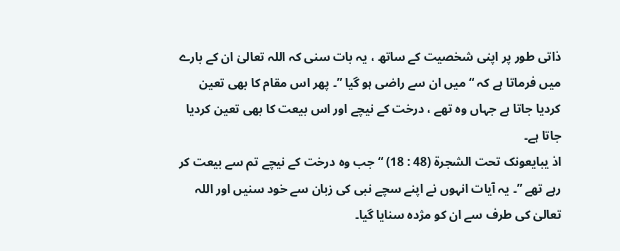ذاتی طور پر اپنی شخصیت کے ساتھ ، یہ بات سنی کہ اللہ تعالیٰ ان کے بارے میں فرماتا ہے کہ “ میں ان سے راضی ہو گیا ”۔ پھر اس مقام کا بھی تعین کردیا جاتا ہے جہاں وہ تھے ، درخت کے نیچے اور اس بیعت کا بھی تعین کردیا جاتا ہے۔
اذ یبایعونک تحت الشجرۃ (48 : 18) “ جب وہ درخت کے نیچے تم سے بیعت کر رہے تھے ”۔ یہ آیات انہوں نے اپنے سچے نبی کی زبان سے خود سنیں اور اللہ تعالیٰ کی طرف سے ان کو مژدہ سنایا گیا۔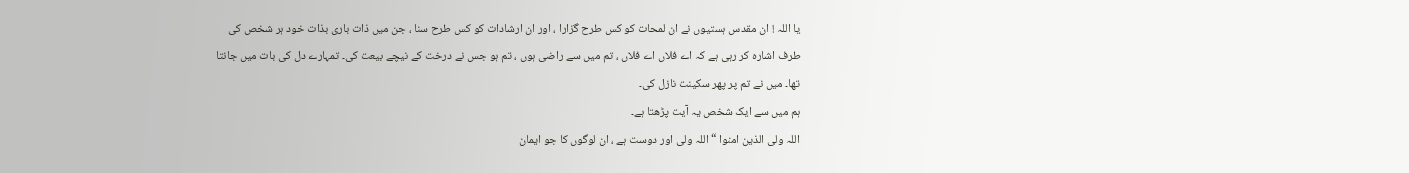یا اللہ ! ان مقدس ہستیوں نے ان لمحات کو کس طرح گزارا ، اور ان ارشادات کو کس طرح سنا ، جن میں ذات باری بذات خود ہر شخص کی طرف اشارہ کر رہی ہے کہ اے فلاں اے فلاں ، تم میں سے راضی ہوں ، تم ہو جس نے درخت کے نیچے بیعت کی۔ تمہارے دل کی بات میں جانتا تھا۔ میں نے تم پر پھر سکینت نازل کی۔
ہم میں سے ایک شخص یہ آیت پڑھتا ہے۔
اللہ ولی الذین امنوا “ اللہ ولی اور دوست ہے ، ان لوگوں کا جو ایمان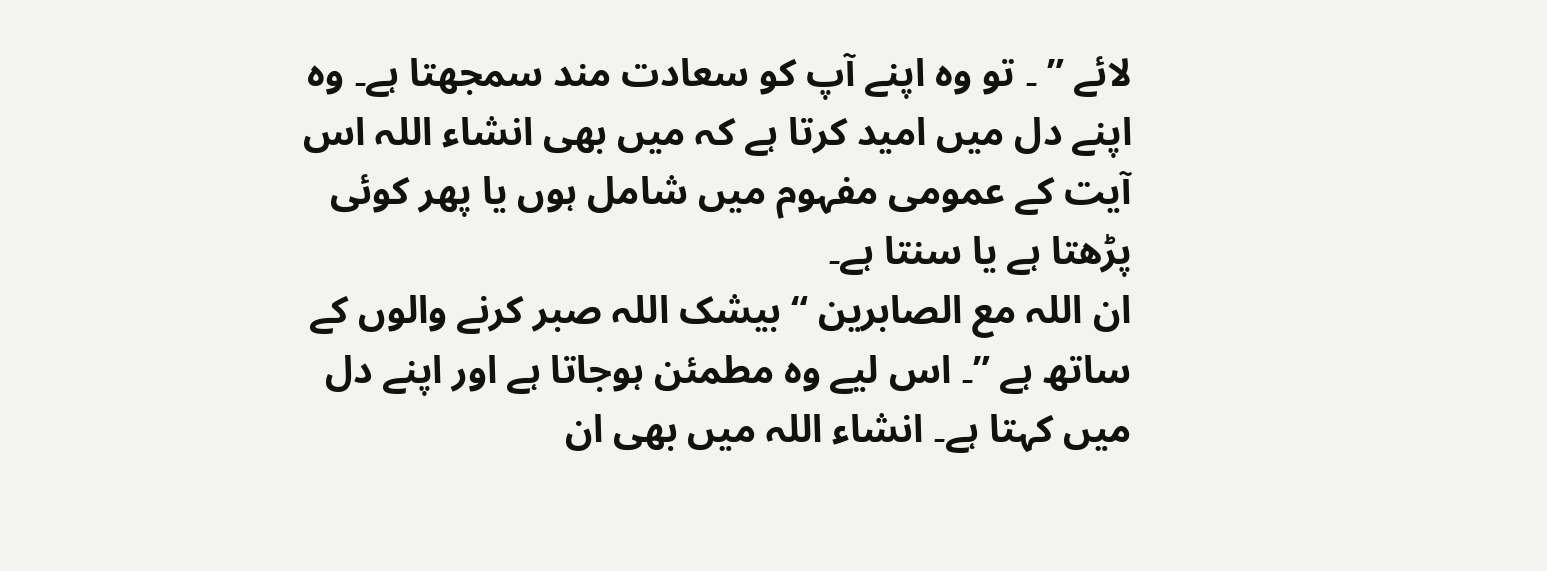لائے ” ۔ تو وہ اپنے آپ کو سعادت مند سمجھتا ہے۔ وہ اپنے دل میں امید کرتا ہے کہ میں بھی انشاء اللہ اس آیت کے عمومی مفہوم میں شامل ہوں یا پھر کوئی پڑھتا ہے یا سنتا ہے۔
ان اللہ مع الصابرین “ بیشک اللہ صبر کرنے والوں کے ساتھ ہے ”۔ اس لیے وہ مطمئن ہوجاتا ہے اور اپنے دل میں کہتا ہے۔ انشاء اللہ میں بھی ان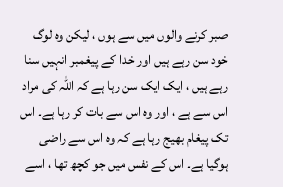صبر کرنے والوں میں سے ہوں ، لیکن وہ لوگ خود سن رہے ہیں اور خدا کے پیغمبر انہیں سنا رہے ہیں ، ایک ایک سن رہا ہے کہ اللہ کی مراد اس سے ہے ، اور وہ اس سے بات کر رہا ہے۔ اس تک پیغام بھیج رہا ہے کہ وہ اس سے راضی ہوگیا ہے۔ اس کے نفس میں جو کچھ تھا ، اسے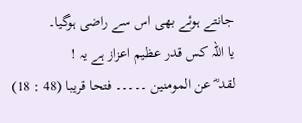جانتے ہوئے بھی اس سے راضی ہوگیا۔
یا اللہ کس قدر عظیم اعزاز ہے یہ !
لقد ؓ عن المومنین ۔۔۔۔۔ فتحا قریبا (48 : 18)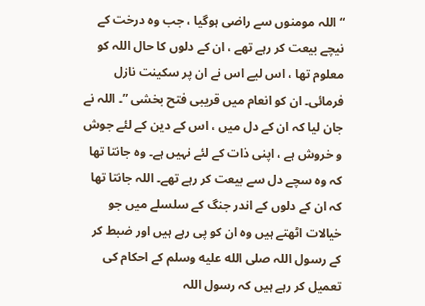“ اللہ مومنوں سے راضی ہوگیا ، جب وہ درخت کے نیچے بیعت کر رہے تھے ، ان کے دلوں کا حال اللہ کو معلوم تھا ، اس لیے اس نے ان پر سکینت نازل فرمائی۔ ان کو انعام میں قریبی فتح بخشی ”۔ اللہ نے جان لیا کہ ان کے دل میں ، اس کے دین کے لئے جوش و خروش ہے ، اپنی ذات کے لئے نہیں ہے۔ وہ جانتا تھا کہ وہ سچے دل سے بیعت کر رہے تھے۔ اللہ جانتا تھا کہ ان کے دلوں کے اندر جنگ کے سلسلے میں جو خیالات اٹھتے ہیں وہ ان کو پی رہے ہیں اور ضبط کر کے رسول اللہ صلى الله عليه وسلم کے احکام کی تعمیل کر رہے ہیں کہ رسول اللہ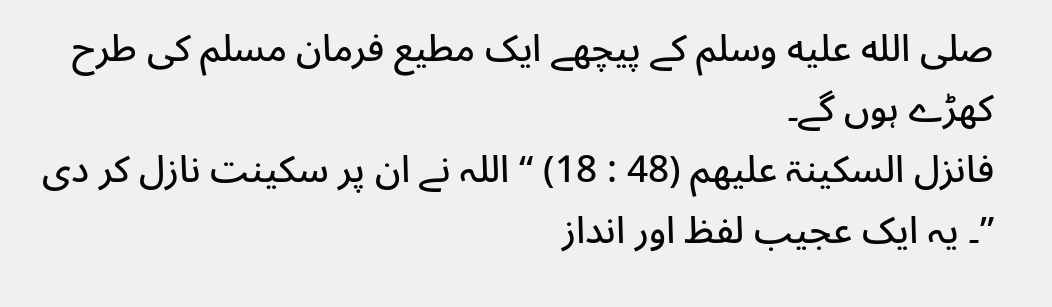صلى الله عليه وسلم کے پیچھے ایک مطیع فرمان مسلم کی طرح کھڑے ہوں گے۔
فانزل السکینۃ علیھم (48 : 18) “ اللہ نے ان پر سکینت نازل کر دی ”۔ یہ ایک عجیب لفظ اور انداز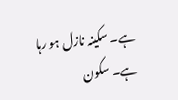ہے۔ سکینہ نازل ہو رہا ہے۔ سکون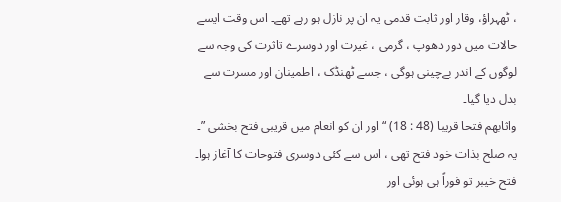، ٹھہراؤ، وقار اور ثابت قدمی یہ ان پر نازل ہو رہے تھے۔ اس وقت ایسے حالات میں دور دھوپ ، گرمی ، غیرت اور دوسرے تاثرت کی وجہ سے لوگوں کے اندر بےچینی ہوگی ، جسے ٹھنڈک ، اطمینان اور مسرت سے بدل دیا گیا۔
واثابھم فتحا قریبا (48 : 18) “ اور ان کو انعام میں قریبی فتح بخشی ”۔ یہ صلح بذات خود فتح تھی ، اس سے کئی دوسری فتوحات کا آغاز ہوا۔ فتح خیبر تو فوراً ہی ہوئی اور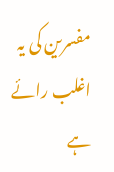مفسرین کی یہ اغلب رائے ہے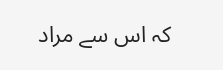کہ اس سے مراد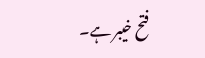فتح خیبر ہے۔